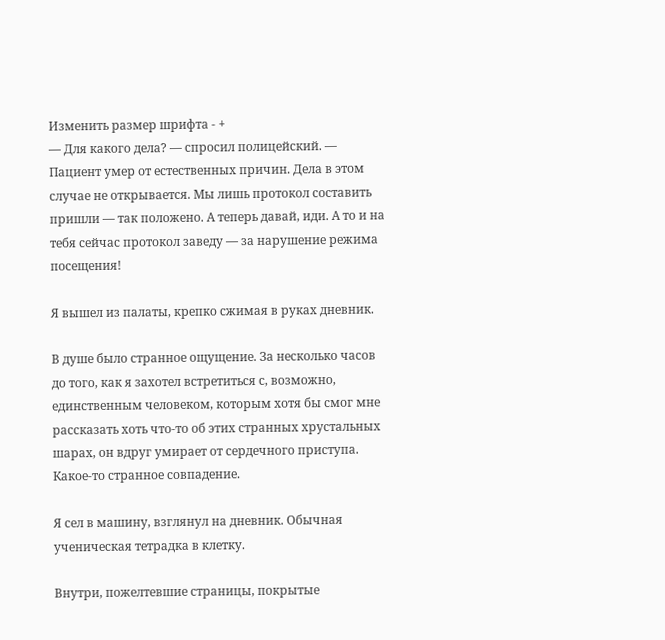Изменить размер шрифта - +
— Для какого дела? — спросил полицейский. — Пациент умер от естественных причин. Дела в этом случае не открывается. Мы лишь протокол составить пришли — так положено. А теперь давай, иди. А то и на тебя сейчас протокол заведу — за нарушение режима посещения!

Я вышел из палаты, крепко сжимая в руках дневник.

В душе было странное ощущение. За несколько часов до того, как я захотел встретиться с, возможно, единственным человеком, которым хотя бы смог мне рассказать хоть что-то об этих странных хрустальных шарах, он вдруг умирает от сердечного приступа. Какое-то странное совпадение.

Я сел в машину, взглянул на дневник. Обычная ученическая тетрадка в клетку.

Внутри, пожелтевшие страницы, покрытые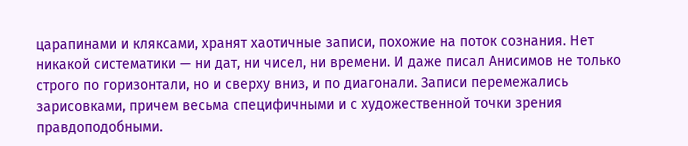царапинами и кляксами, хранят хаотичные записи, похожие на поток сознания. Нет никакой систематики — ни дат, ни чисел, ни времени. И даже писал Анисимов не только строго по горизонтали, но и сверху вниз, и по диагонали. Записи перемежались зарисовками, причем весьма специфичными и с художественной точки зрения правдоподобными.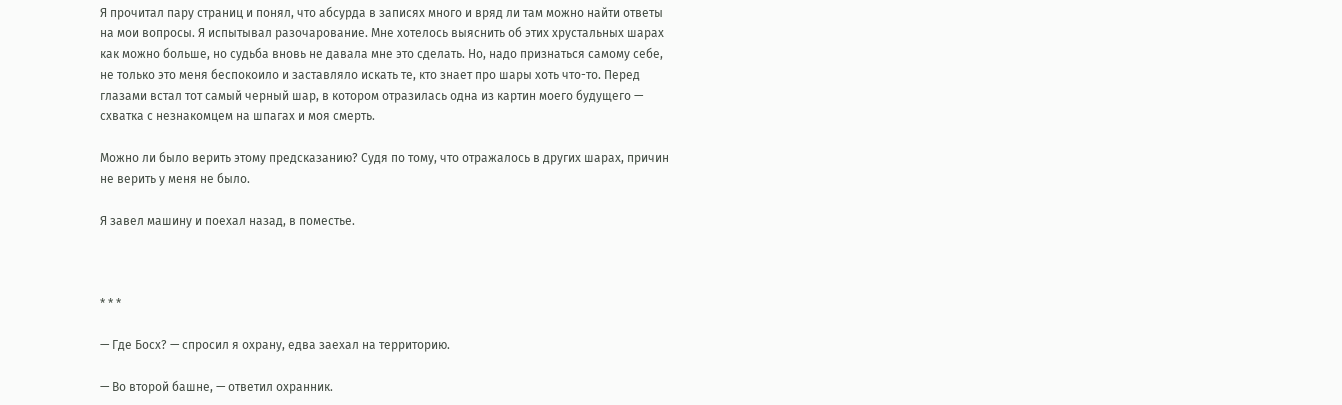Я прочитал пару страниц и понял, что абсурда в записях много и вряд ли там можно найти ответы на мои вопросы. Я испытывал разочарование. Мне хотелось выяснить об этих хрустальных шарах как можно больше, но судьба вновь не давала мне это сделать. Но, надо признаться самому себе, не только это меня беспокоило и заставляло искать те, кто знает про шары хоть что-то. Перед глазами встал тот самый черный шар, в котором отразилась одна из картин моего будущего — схватка с незнакомцем на шпагах и моя смерть.

Можно ли было верить этому предсказанию? Судя по тому, что отражалось в других шарах, причин не верить у меня не было.

Я завел машину и поехал назад, в поместье.



* * *

— Где Босх? — спросил я охрану, едва заехал на территорию.

— Во второй башне, — ответил охранник.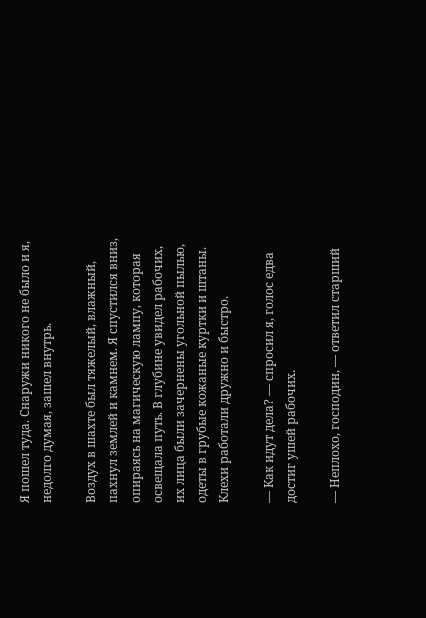Я пошел туда. Снаружи никого не было и я, недолго думая, зашел внутрь.

Воздух в шахте был тяжелый, влажный, пахнул землей и камнем. Я спустился вниз, опираясь на магическую лампу, которая освещала путь. В глубине увидел рабочих, их лица были зачернены угольной пылью, одеты в грубые кожаные куртки и штаны. Клехи работали дружно и быстро.

— Как идут дела? — спросил я, голос едва достиг ушей рабочих.

— Неплохо, господин, — ответил старший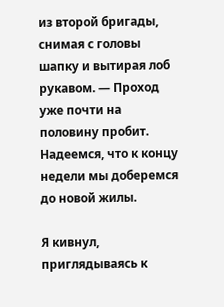из второй бригады, снимая с головы шапку и вытирая лоб рукавом. — Проход уже почти на половину пробит. Надеемся, что к концу недели мы доберемся до новой жилы.

Я кивнул, приглядываясь к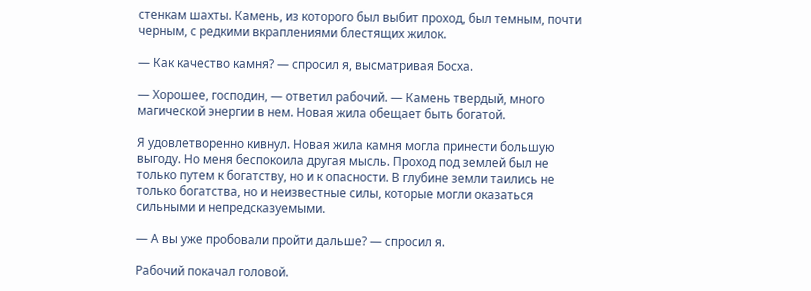стенкам шахты. Камень, из которого был выбит проход, был темным, почти черным, с редкими вкраплениями блестящих жилок.

— Как качество камня? — спросил я, высматривая Босха.

— Хорошее, господин, — ответил рабочий. — Камень твердый, много магической энергии в нем. Новая жила обещает быть богатой.

Я удовлетворенно кивнул. Новая жила камня могла принести большую выгоду. Но меня беспокоила другая мысль. Проход под землей был не только путем к богатству, но и к опасности. В глубине земли таились не только богатства, но и неизвестные силы, которые могли оказаться сильными и непредсказуемыми.

— А вы уже пробовали пройти дальше? — спросил я.

Рабочий покачал головой.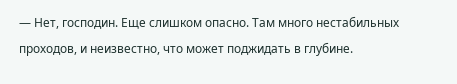— Нет, господин. Еще слишком опасно. Там много нестабильных проходов, и неизвестно, что может поджидать в глубине.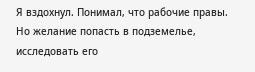Я вздохнул. Понимал, что рабочие правы. Но желание попасть в подземелье, исследовать его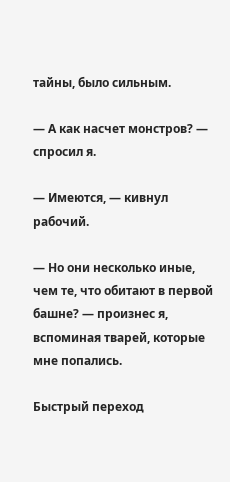тайны, было сильным.

— А как насчет монстров? — спросил я.

— Имеются, — кивнул рабочий.

— Но они несколько иные, чем те, что обитают в первой башне? — произнес я, вспоминая тварей, которые мне попались.

Быстрый переход